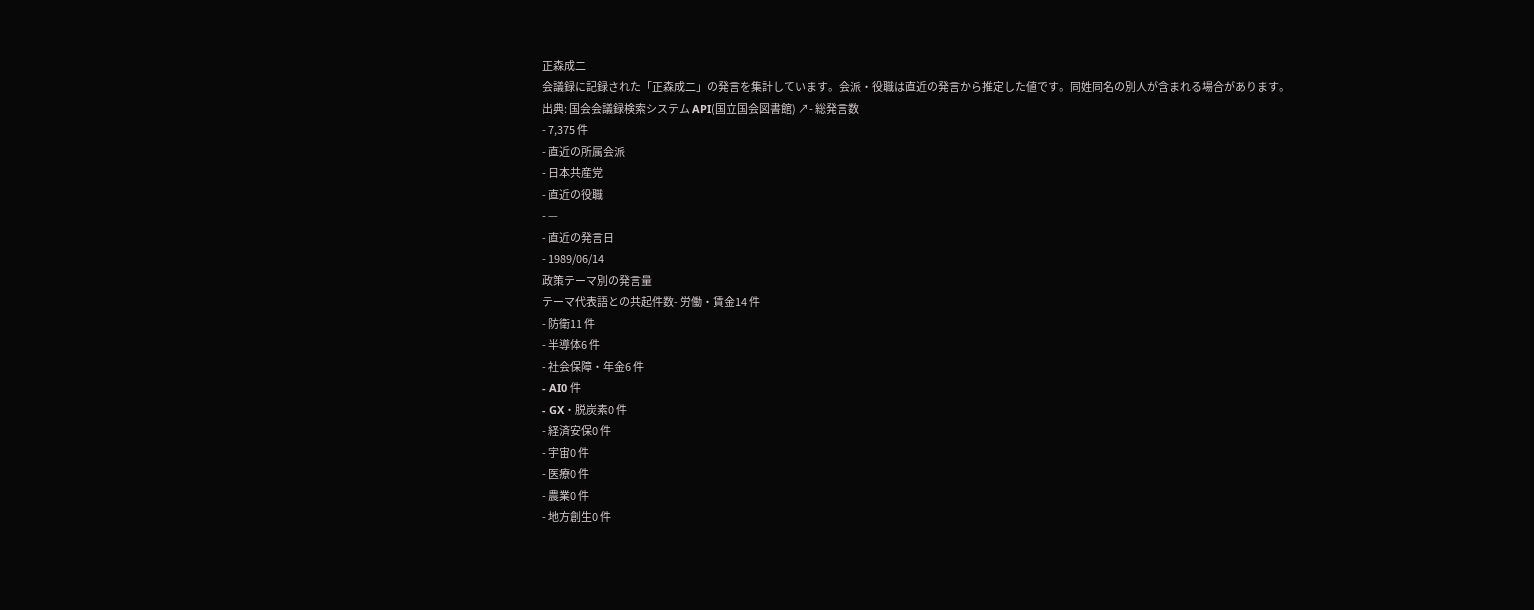正森成二
会議録に記録された「正森成二」の発言を集計しています。会派・役職は直近の発言から推定した値です。同姓同名の別人が含まれる場合があります。
出典: 国会会議録検索システム API(国立国会図書館) ↗- 総発言数
- 7,375 件
- 直近の所属会派
- 日本共産党
- 直近の役職
- —
- 直近の発言日
- 1989/06/14
政策テーマ別の発言量
テーマ代表語との共起件数- 労働・賃金14 件
- 防衛11 件
- 半導体6 件
- 社会保障・年金6 件
- AI0 件
- GX・脱炭素0 件
- 経済安保0 件
- 宇宙0 件
- 医療0 件
- 農業0 件
- 地方創生0 件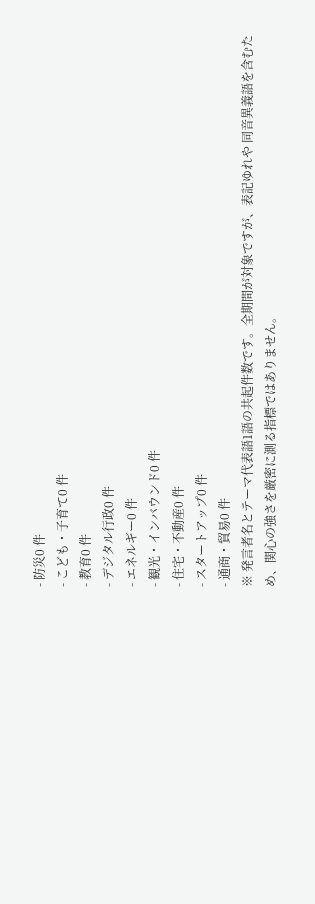- 防災0 件
- こども・子育て0 件
- 教育0 件
- デジタル行政0 件
- エネルギー0 件
- 観光・インバウンド0 件
- 住宅・不動産0 件
- スタートアップ0 件
- 通商・貿易0 件
※ 発言者名とテーマ代表語1語の共起件数です。全期間が対象ですが、表記ゆれや 同音異義語を含むため、関心の強さを厳密に測る指標ではありません。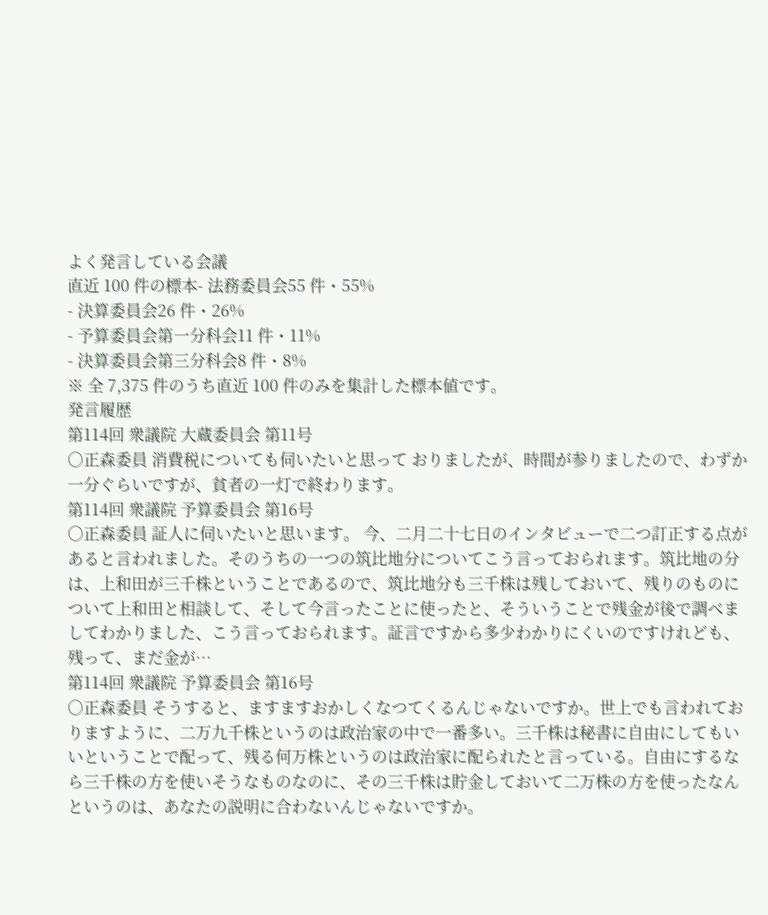よく発言している会議
直近 100 件の標本- 法務委員会55 件・55%
- 決算委員会26 件・26%
- 予算委員会第一分科会11 件・11%
- 決算委員会第三分科会8 件・8%
※ 全 7,375 件のうち直近 100 件のみを集計した標本値です。
発言履歴
第114回 衆議院 大蔵委員会 第11号
○正森委員 消費税についても伺いたいと思って おりましたが、時間が参りましたので、わずか一分ぐらいですが、貧者の一灯で終わります。
第114回 衆議院 予算委員会 第16号
○正森委員 証人に伺いたいと思います。 今、二月二十七日のインタビューで二つ訂正する点があると言われました。そのうちの一つの筑比地分についてこう言っておられます。筑比地の分は、上和田が三千株ということであるので、筑比地分も三千株は残しておいて、残りのものについて上和田と相談して、そして今言ったことに使ったと、そういうことで残金が後で調べましてわかりました、こう言っておられます。証言ですから多少わかりにくいのですけれども、残って、まだ金が…
第114回 衆議院 予算委員会 第16号
○正森委員 そうすると、ますますおかしくなつてくるんじゃないですか。世上でも言われておりますように、二万九千株というのは政治家の中で一番多い。三千株は秘書に自由にしてもいいということで配って、残る何万株というのは政治家に配られたと言っている。自由にするなら三千株の方を使いそうなものなのに、その三千株は貯金しておいて二万株の方を使ったなんというのは、あなたの説明に合わないんじゃないですか。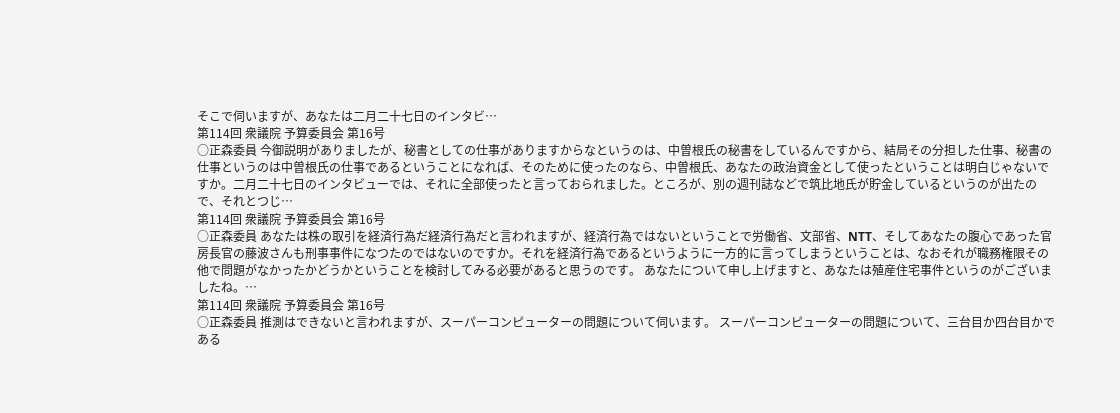そこで伺いますが、あなたは二月二十七日のインタビ…
第114回 衆議院 予算委員会 第16号
○正森委員 今御説明がありましたが、秘書としての仕事がありますからなというのは、中曽根氏の秘書をしているんですから、結局その分担した仕事、秘書の仕事というのは中曽根氏の仕事であるということになれば、そのために使ったのなら、中曽根氏、あなたの政治資金として使ったということは明白じゃないですか。二月二十七日のインタビューでは、それに全部使ったと言っておられました。ところが、別の週刊誌などで筑比地氏が貯金しているというのが出たので、それとつじ…
第114回 衆議院 予算委員会 第16号
○正森委員 あなたは株の取引を経済行為だ経済行為だと言われますが、経済行為ではないということで労働省、文部省、NTT、そしてあなたの腹心であった官房長官の藤波さんも刑事事件になつたのではないのですか。それを経済行為であるというように一方的に言ってしまうということは、なおそれが職務権限その他で問題がなかったかどうかということを検討してみる必要があると思うのです。 あなたについて申し上げますと、あなたは殖産住宅事件というのがございましたね。…
第114回 衆議院 予算委員会 第16号
○正森委員 推測はできないと言われますが、スーパーコンピューターの問題について伺います。 スーパーコンピューターの問題について、三台目か四台目かである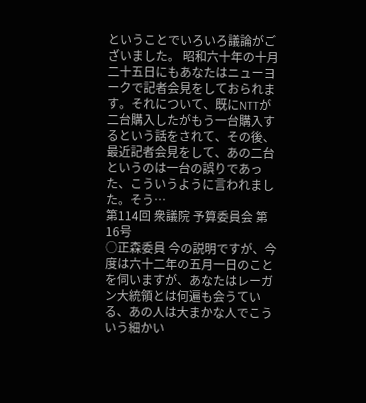ということでいろいろ議論がございました。 昭和六十年の十月二十五日にもあなたはニューヨークで記者会見をしておられます。それについて、既にNTTが二台購入したがもう一台購入するという話をされて、その後、最近記者会見をして、あの二台というのは一台の誤りであった、こういうように言われました。そう…
第114回 衆議院 予算委員会 第16号
○正森委員 今の説明ですが、今度は六十二年の五月一日のことを伺いますが、あなたはレーガン大統領とは何遍も会うている、あの人は大まかな人でこういう細かい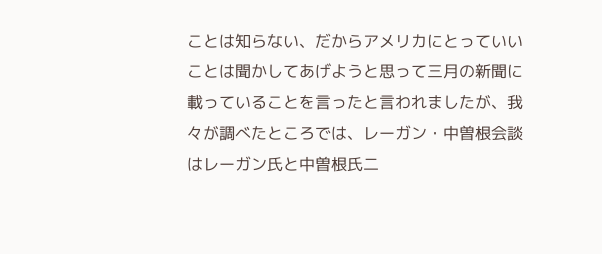ことは知らない、だからアメリカにとっていいことは聞かしてあげようと思って三月の新聞に載っていることを言ったと言われましたが、我々が調べたところでは、レーガン・中曽根会談はレーガン氏と中曽根氏二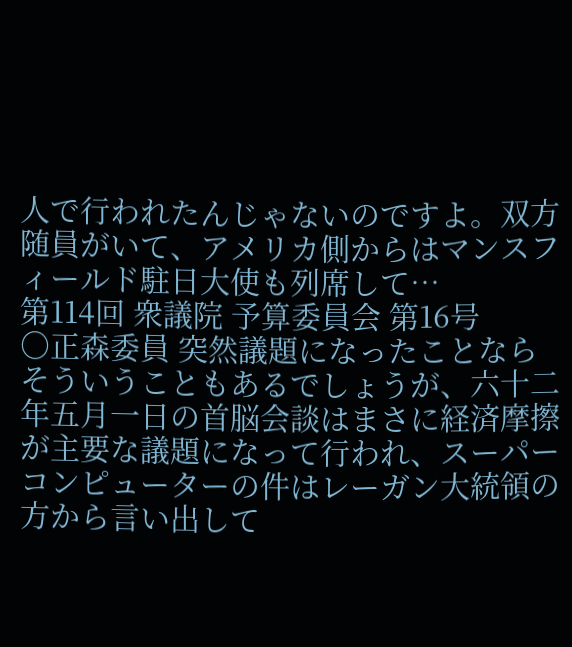人で行われたんじゃないのですよ。双方随員がいて、アメリカ側からはマンスフィールド駐日大使も列席して…
第114回 衆議院 予算委員会 第16号
○正森委員 突然議題になったことならそういうこともあるでしょうが、六十二年五月一日の首脳会談はまさに経済摩擦が主要な議題になって行われ、スーパーコンピューターの件はレーガン大統領の方から言い出して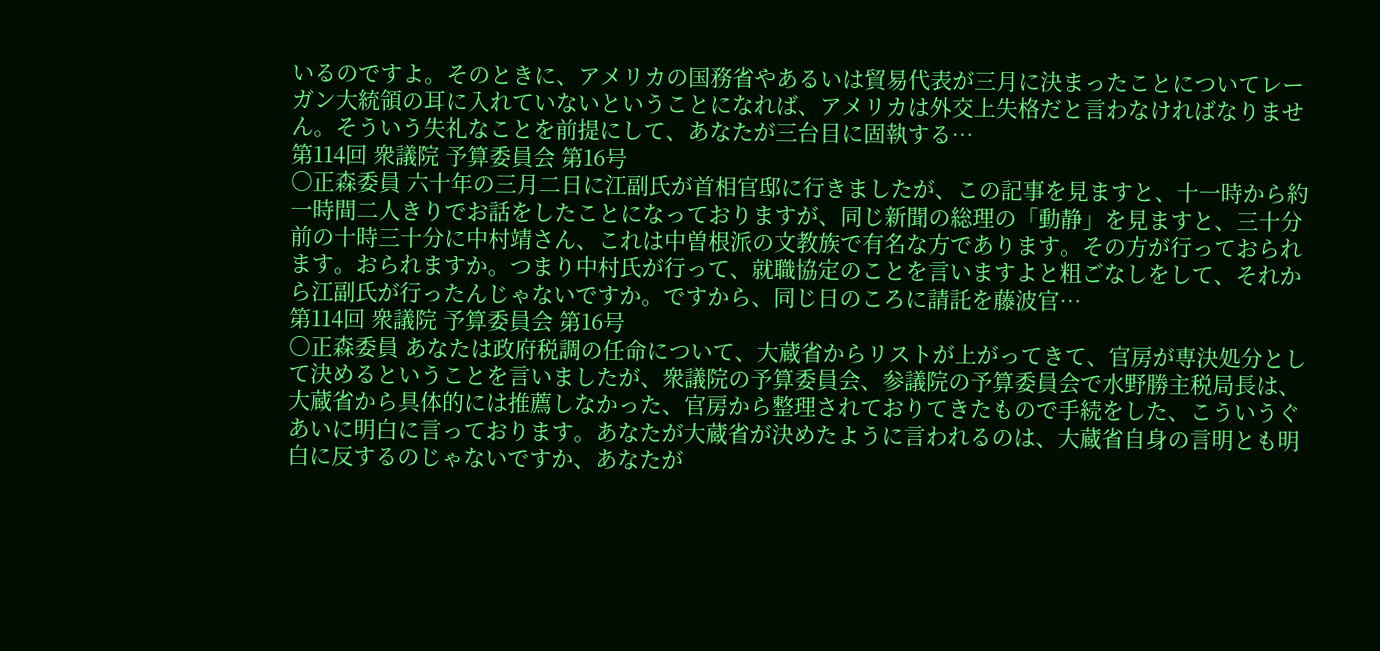いるのですよ。そのときに、アメリカの国務省やあるいは貿易代表が三月に決まったことについてレーガン大統領の耳に入れていないということになれば、アメリカは外交上失格だと言わなければなりません。そういう失礼なことを前提にして、あなたが三台目に固執する…
第114回 衆議院 予算委員会 第16号
○正森委員 六十年の三月二日に江副氏が首相官邸に行きましたが、この記事を見ますと、十一時から約一時間二人きりでお話をしたことになっておりますが、同じ新聞の総理の「動静」を見ますと、三十分前の十時三十分に中村靖さん、これは中曽根派の文教族で有名な方であります。その方が行っておられます。おられますか。つまり中村氏が行って、就職協定のことを言いますよと粗ごなしをして、それから江副氏が行ったんじゃないですか。ですから、同じ日のころに請託を藤波官…
第114回 衆議院 予算委員会 第16号
○正森委員 あなたは政府税調の任命について、大蔵省からリストが上がってきて、官房が専決処分として決めるということを言いましたが、衆議院の予算委員会、参議院の予算委員会で水野勝主税局長は、大蔵省から具体的には推薦しなかった、官房から整理されておりてきたもので手続をした、こういうぐあいに明白に言っております。あなたが大蔵省が決めたように言われるのは、大蔵省自身の言明とも明白に反するのじゃないですか、あなたが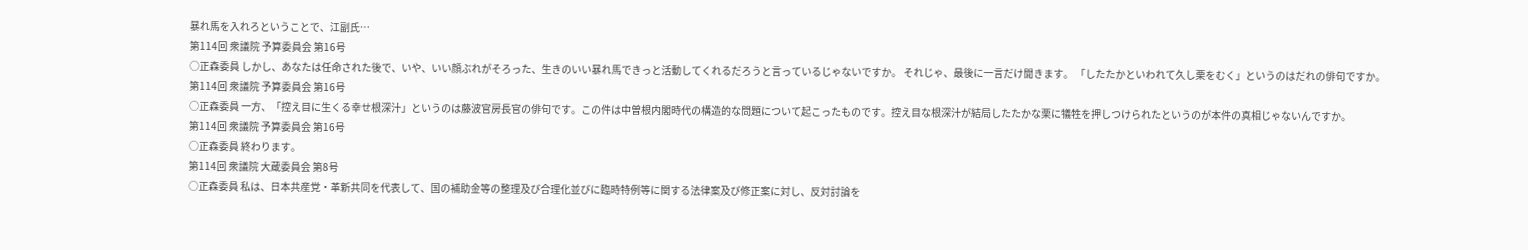暴れ馬を入れろということで、江副氏…
第114回 衆議院 予算委員会 第16号
○正森委員 しかし、あなたは任命された後で、いや、いい顔ぶれがそろった、生きのいい暴れ馬できっと活動してくれるだろうと言っているじゃないですか。 それじゃ、最後に一言だけ聞きます。 「したたかといわれて久し栗をむく」というのはだれの俳句ですか。
第114回 衆議院 予算委員会 第16号
○正森委員 一方、「控え目に生くる幸せ根深汁」というのは藤波官房長官の俳句です。この件は中曽根内閣時代の構造的な問題について起こったものです。控え目な根深汁が結局したたかな栗に犠牲を押しつけられたというのが本件の真相じゃないんですか。
第114回 衆議院 予算委員会 第16号
○正森委員 終わります。
第114回 衆議院 大蔵委員会 第8号
○正森委員 私は、日本共産党・革新共同を代表して、国の補助金等の整理及び合理化並びに臨時特例等に関する法律案及び修正案に対し、反対討論を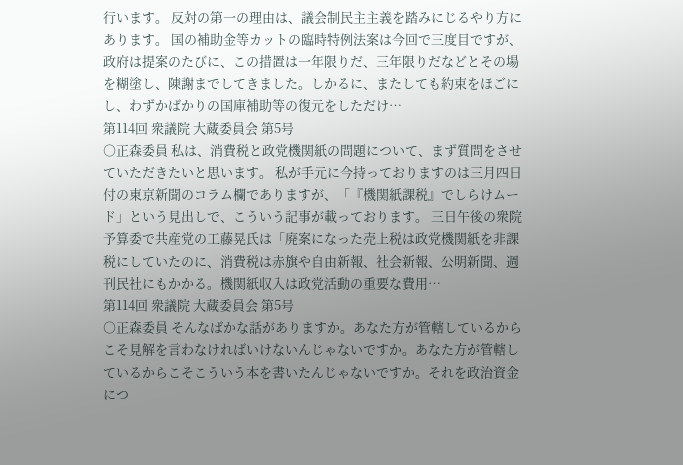行います。 反対の第一の理由は、議会制民主主義を踏みにじるやり方にあります。 国の補助金等カットの臨時特例法案は今回で三度目ですが、政府は提案のたびに、この措置は一年限りだ、三年限りだなどとその場を糊塗し、陳謝までしてきました。しかるに、またしても約束をほごにし、わずかばかりの国庫補助等の復元をしただけ…
第114回 衆議院 大蔵委員会 第5号
○正森委員 私は、消費税と政党機関紙の問題について、まず質問をさせていただきたいと思います。 私が手元に今持っておりますのは三月四日付の東京新聞のコラム欄でありますが、「『機関紙課税』でしらけムード」という見出しで、こういう記事が載っております。 三日午後の衆院予算委で共産党の工藤晃氏は「廃案になった売上税は政党機関紙を非課税にしていたのに、消費税は赤旗や自由新報、社会新報、公明新聞、週刊民社にもかかる。機関紙収入は政党活動の重要な費用…
第114回 衆議院 大蔵委員会 第5号
○正森委員 そんなばかな話がありますか。あなた方が管轄しているからこそ見解を言わなければいけないんじゃないですか。あなた方が管轄しているからこそこういう本を書いたんじゃないですか。それを政治資金につ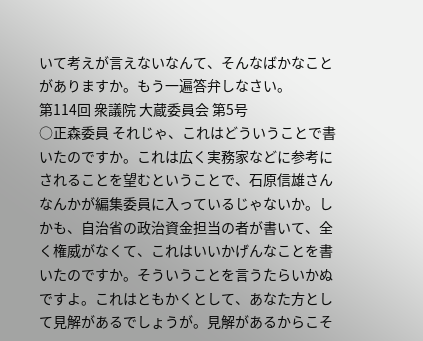いて考えが言えないなんて、そんなばかなことがありますか。もう一遍答弁しなさい。
第114回 衆議院 大蔵委員会 第5号
○正森委員 それじゃ、これはどういうことで書いたのですか。これは広く実務家などに参考にされることを望むということで、石原信雄さんなんかが編集委員に入っているじゃないか。しかも、自治省の政治資金担当の者が書いて、全く権威がなくて、これはいいかげんなことを書いたのですか。そういうことを言うたらいかぬですよ。これはともかくとして、あなた方として見解があるでしょうが。見解があるからこそ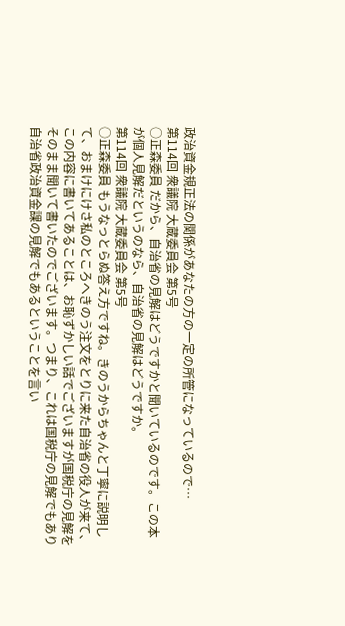政治資金規正法の関係があなたの方の一定の所管になっているので…
第114回 衆議院 大蔵委員会 第5号
○正森委員 だから、自治省の見解はどうですかと聞いているのです。この本が個人見解だというのなら、自治省の見解はどうですか。
第114回 衆議院 大蔵委員会 第5号
○正森委員 もうなっとらぬ答え方ですね。きのうからちゃんと丁寧に説明して、おまけにけさ私のところへきのう注文をとりに来た自治省の役人が来て、この内容に書いてあることは、お恥ずかしい話でございますが国税庁の見解をそのまま聞いて書いたのでございます。つまり、これは国税庁の見解でもあり自治省政治資金課の見解でもあるということを言い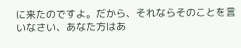に来たのですよ。だから、それならそのことを言いなさい、あなた方はあ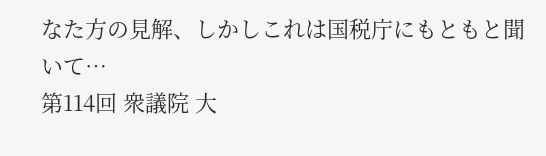なた方の見解、しかしこれは国税庁にもともと聞いて…
第114回 衆議院 大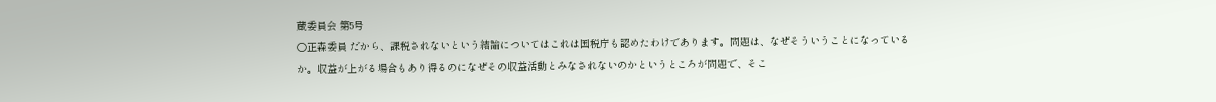蔵委員会 第5号
○正森委員 だから、課税されないという結論についてはこれは国税庁も認めたわけであります。問題は、なぜそういうことになっているか。収益が上がる場合もあり得るのになぜその収益活動とみなされないのかというところが問題で、そこ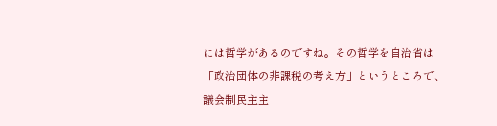には哲学があるのですね。その哲学を自治省は「政治団体の非課税の考え方」というところで、議会制民主主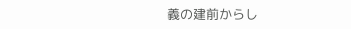義の建前からし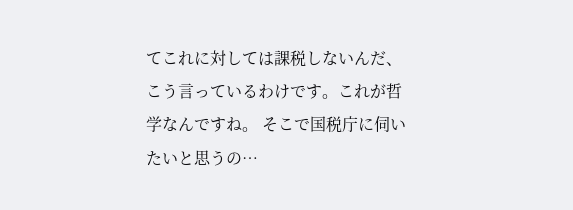てこれに対しては課税しないんだ、こう言っているわけです。これが哲学なんですね。 そこで国税庁に伺いたいと思うの…